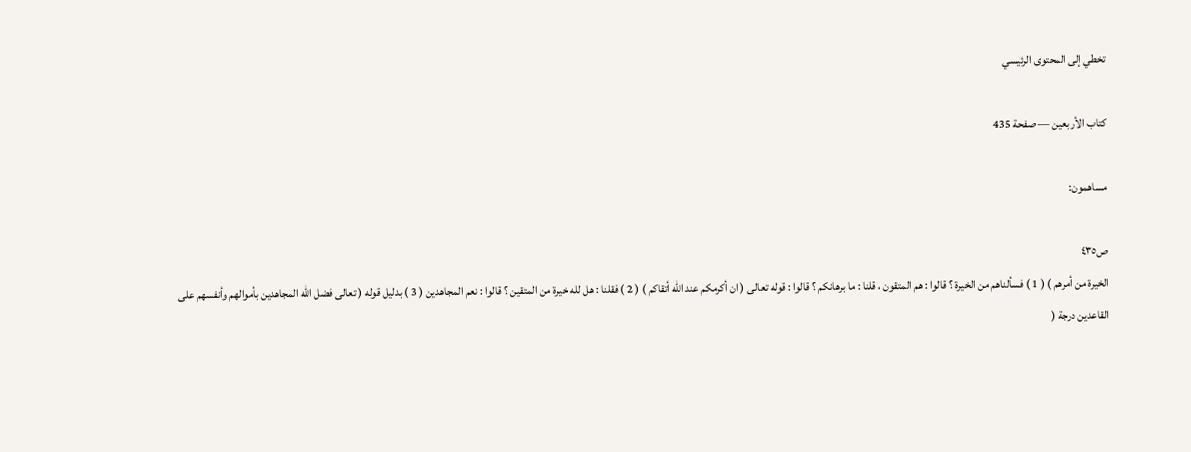تخطي إلى المحتوى الرئيسي

كتاب الأربعين — صفحة 435

مساهمون:

ص٤٣٥
الخيرة من أمرهم ) ( 1 ) فسألناهم من الخيرة ؟ قالوا : هم المتقون ، قلنا : ما برهانكم ؟ قالوا : قوله تعالى ( ان أكرمكم عند الله أتقاكم ) ( 2 ) فقلنا : هل لله خيرة من المتقين ؟ قالوا : نعم المجاهدين ( 3 ) بدليل قوله ( تعالى فضل الله المجاهدين بأموالهم وأنفسهم على القاعدين درجة (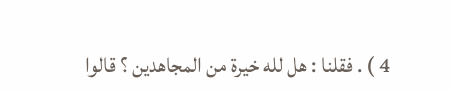4 ) . فقلنا : هل لله خيرة من المجاهدين ؟ قالوا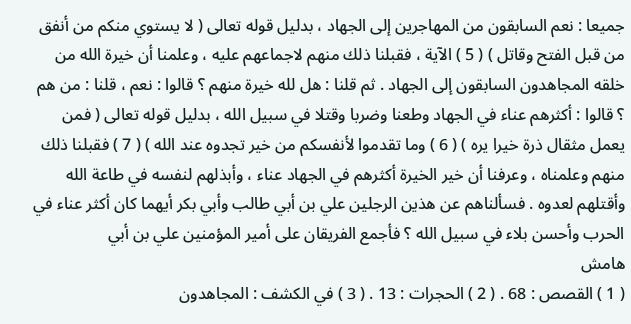جميعا : نعم السابقون من المهاجرين إلى الجهاد ، بدليل قوله تعالى ( لا يستوي منكم من أنفق من قبل الفتح وقاتل ) ( 5 ) الآية ، فقبلنا ذلك منهم لاجماعهم عليه ، وعلمنا أن خيرة الله من خلقه المجاهدون السابقون إلى الجهاد . ثم قلنا : هل لله خيرة منهم ؟ قالوا : نعم ، قلنا : من هم ؟ قالوا : أكثرهم عناء في الجهاد وطعنا وضربا وقتلا في سبيل الله ، بدليل قوله تعالى ( فمن يعمل مثقال ذرة خيرا يره ) ( 6 ) وما تقدموا لأنفسكم من خير تجدوه عند الله ) ( 7 ) فقبلنا ذلك منهم وعلمناه ، وعرفنا أن خير الخيرة أكثرهم في الجهاد عناء ، وأبذلهم لنفسه في طاعة الله وأقتلهم لعدوه . فسألناهم عن هذين الرجلين علي بن أبي طالب وأبي بكر أيهما كان أكثر عناء في الحرب وأحسن بلاء في سبيل الله ؟ فأجمع الفريقان على أمير المؤمنين علي بن أبي
هامش
( 1 ) القصص : 68 . ( 2 ) الحجرات : 13 . ( 3 ) في الكشف : المجاهدون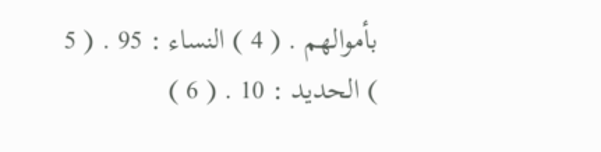بأموالهم . ( 4 ) النساء : 95 . ( 5 ) الحديد : 10 . ( 6 )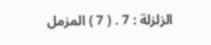الزلزلة : 7 . ( 7 ) المزمل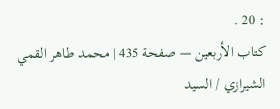: 20 .
كتاب الأربعين — صفحة 435 | محمد طاهر القمي الشيرازي / السيد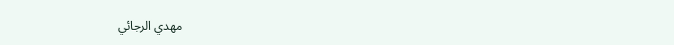مهدي الرجائي